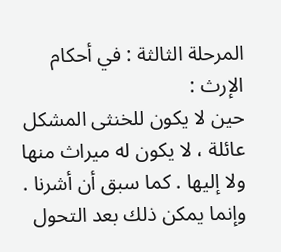المرحلة الثالثة : في أحكام الإرث :
حين لا يكون للخنثى المشكل عائلة ، لا يكون له ميراث منها ولا إليها . كما سبق أن أشرنا . وإنما يمكن ذلك بعد التحول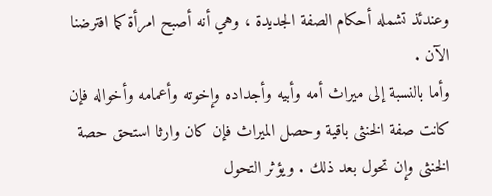وعندئذ تشمله أحكام الصفة الجديدة ، وهي أنه أصبح امرأة كما افترضنا الآن .
وأما بالنسبة إلى ميراث أمه وأبيه وأجداده وإخوته وأعمامه وأخواله فإن كانت صفة الخنثى باقية وحصل الميراث فإن كان وارثا استحق حصة الخنثى وإن تحول بعد ذلك . ويؤثر التحول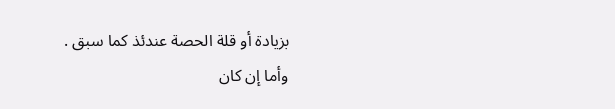بزيادة أو قلة الحصة عندئذ كما سبق .
وأما إن كان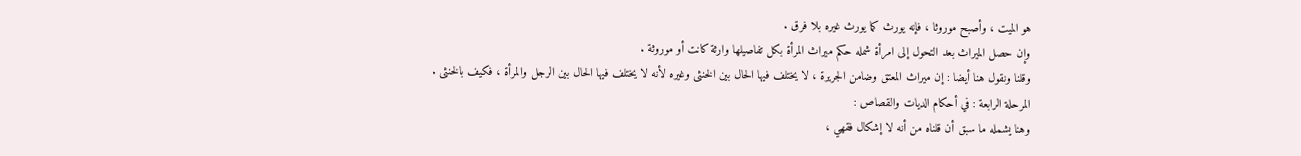هو الميت ، وأصبح موروثا ، فإنه يورث كما يورث غيره بلا فرق .
وإن حصل الميراث بعد التحول إلى امرأة شمله حكم ميراث المرأة بكل تفاصيلها وارثة كانت أو موروثة .
وقلنا ونقول هنا أيضا : إن ميراث المعتق وضامن الجريرة ، لا يختلف فيها الحال بين الخنثى وغيره لأنه لا يختلف فيها الحال بين الرجل والمرأة ، فكيف بالخنثى .
المرحلة الرابعة : في أحكام الديات والقصاص :
وهنا يشمله ما سبق أن قلناه من أنه لا إشكال فقهي ،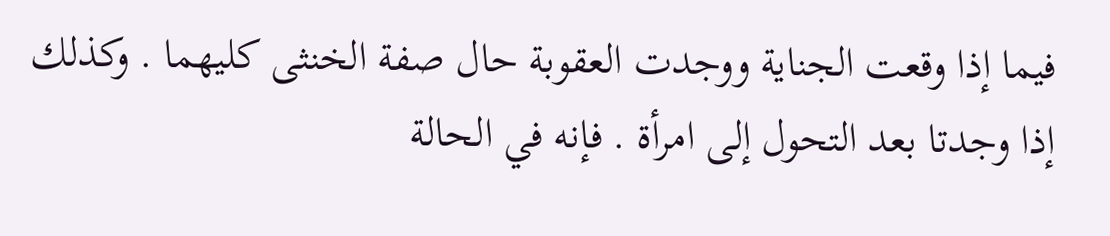فيما إذا وقعت الجناية ووجدت العقوبة حال صفة الخنثى كليهما . وكذلك إذا وجدتا بعد التحول إلى امرأة . فإنه في الحالة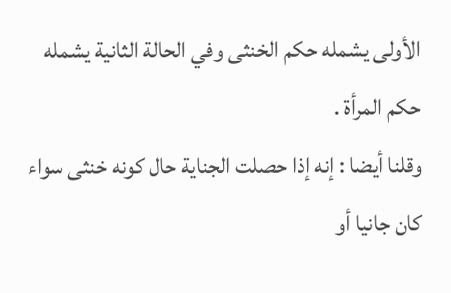الأولى يشمله حكم الخنثى وفي الحالة الثانية يشمله حكم المرأة .
وقلنا أيضا : إنه إذا حصلت الجناية حال كونه خنثى سواء كان جانيا أو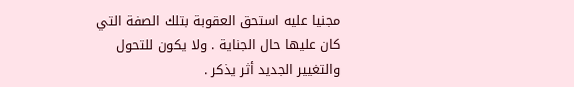مجنيا عليه استحق العقوبة بتلك الصفة التي كان عليها حال الجناية . ولا يكون للتحول والتغيير الجديد أثر يذكر .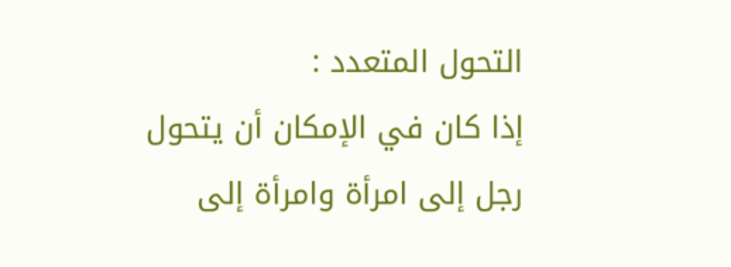التحول المتعدد :
إذا كان في الإمكان أن يتحول رجل إلى امرأة وامرأة إلى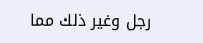رجل وغير ذلك مما